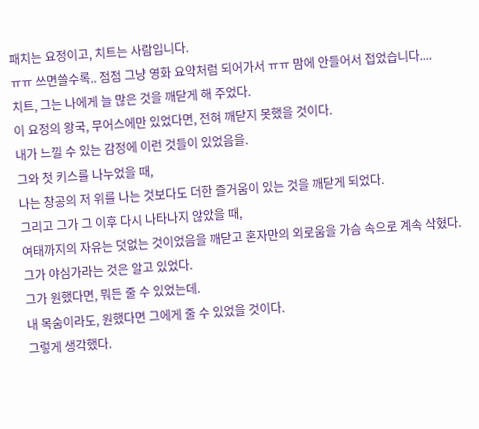패치는 요정이고, 치트는 사람입니다.
ㅠㅠ 쓰면쓸수록.. 점점 그냥 영화 요약처럼 되어가서 ㅠㅠ 맘에 안들어서 접었습니다....
치트, 그는 나에게 늘 많은 것을 깨닫게 해 주었다.
이 요정의 왕국, 무어스에만 있었다면, 전혀 깨닫지 못했을 것이다.
내가 느낄 수 있는 감정에 이런 것들이 있었음을.
그와 첫 키스를 나누었을 때,
나는 창공의 저 위를 나는 것보다도 더한 즐거움이 있는 것을 깨닫게 되었다.
그리고 그가 그 이후 다시 나타나지 않았을 때,
여태까지의 자유는 덧없는 것이었음을 깨닫고 혼자만의 외로움을 가슴 속으로 계속 삭혔다.
그가 야심가라는 것은 알고 있었다.
그가 원했다면, 뭐든 줄 수 있었는데.
내 목숨이라도, 원했다면 그에게 줄 수 있었을 것이다.
그렇게 생각했다.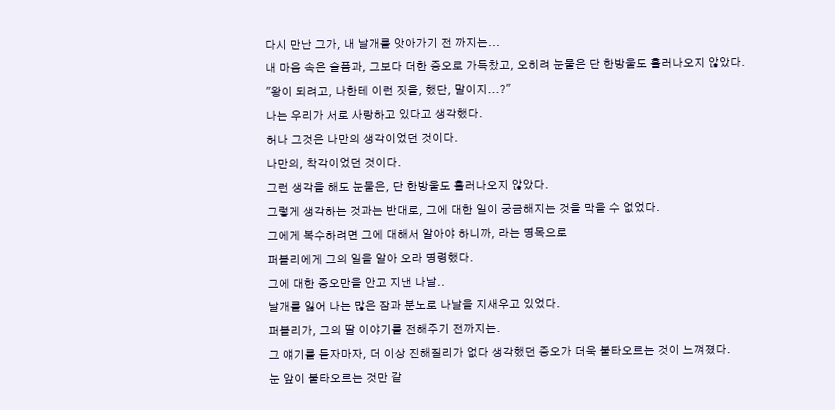다시 만난 그가, 내 날개를 앗아가기 전 까지는...
내 마음 속은 슬픔과, 그보다 더한 증오로 가득찼고, 오히려 눈물은 단 한방울도 흘러나오지 않았다.
"왕이 되려고, 나한테 이런 짓을, 했단, 말이지...?"
나는 우리가 서로 사랑하고 있다고 생각했다.
허나 그것은 나만의 생각이었던 것이다.
나만의, 착각이었던 것이다.
그런 생각을 해도 눈물은, 단 한방울도 흘러나오지 않았다.
그렇게 생각하는 것과는 반대로, 그에 대한 일이 궁금해지는 것을 막을 수 없었다.
그에게 복수하려면 그에 대해서 알아야 하니까, 라는 명목으로
퍼블리에게 그의 일을 알아 오라 명령했다.
그에 대한 증오만을 안고 지낸 나날..
날개를 잃어 나는 많은 잠과 분노로 나날을 지새우고 있었다.
퍼블리가, 그의 딸 이야기를 전해주기 전까지는.
그 얘기를 듣자마자, 더 이상 진해질리가 없다 생각했던 증오가 더욱 불타오르는 것이 느껴졌다.
눈 앞이 불타오르는 것만 같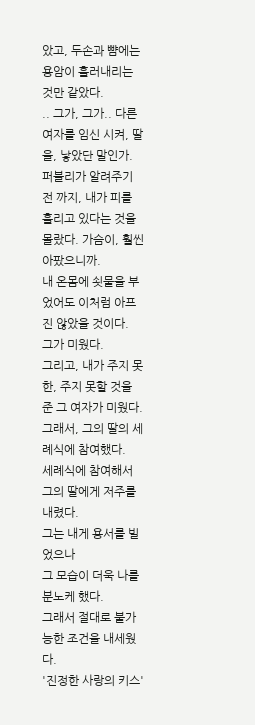았고, 두손과 뺨에는 용암이 흘러내리는 것만 같았다.
.. 그가, 그가.. 다른 여자를 임신 시켜, 딸을, 낳았단 말인가.
퍼블리가 알려주기 전 까지, 내가 피를 흘리고 있다는 것을 몰랐다. 가슴이, 훨씬 아팠으니까.
내 온몸에 쇳물을 부었어도 이처럼 아프진 않았을 것이다.
그가 미웠다.
그리고, 내가 주지 못한, 주지 못할 것을 준 그 여자가 미웠다.
그래서, 그의 딸의 세례식에 참여했다.
세례식에 참여해서 그의 딸에게 저주를 내렸다.
그는 내게 용서를 빌었으나
그 모습이 더욱 나를 분노케 했다.
그래서 절대로 불가능한 조건을 내세웠다.
'진정한 사랑의 키스'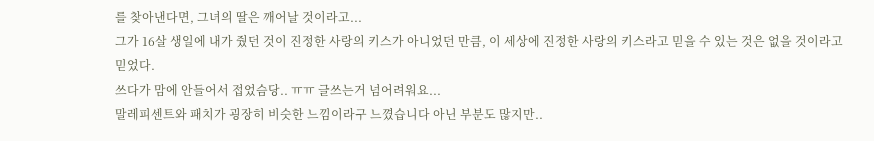를 찾아낸다면, 그녀의 딸은 깨어날 것이라고...
그가 16살 생일에 내가 줬던 것이 진정한 사랑의 키스가 아니었던 만큼, 이 세상에 진정한 사랑의 키스라고 믿을 수 있는 것은 없을 것이라고 믿었다.
쓰다가 맘에 안들어서 접었슴당.. ㅠㅠ 글쓰는거 넘어려워요...
말레피센트와 패치가 굉장히 비슷한 느낌이라구 느꼈습니다 아닌 부분도 많지만..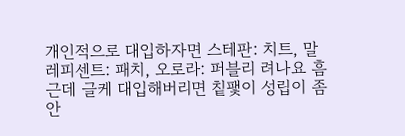개인적으로 대입하자면 스테판: 치트, 말레피센트: 패치, 오로라: 퍼블리 려나요 흠 근데 글케 대입해버리면 칱팿이 성립이 좀 안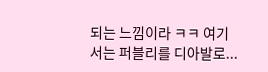되는 느낌이라 ㅋㅋ 여기서는 퍼블리를 디아발로...